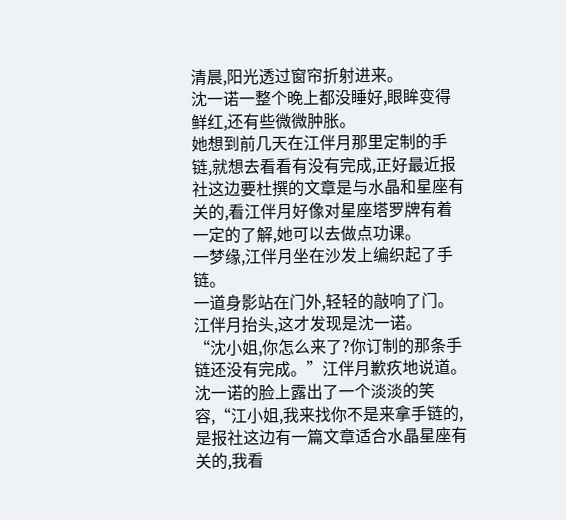清晨,阳光透过窗帘折射进来。
沈一诺一整个晚上都没睡好,眼眸变得鲜红,还有些微微肿胀。
她想到前几天在江伴月那里定制的手链,就想去看看有没有完成,正好最近报社这边要杜撰的文章是与水晶和星座有关的,看江伴月好像对星座塔罗牌有着一定的了解,她可以去做点功课。
一梦缘,江伴月坐在沙发上编织起了手链。
一道身影站在门外,轻轻的敲响了门。
江伴月抬头,这才发现是沈一诺。
“沈小姐,你怎么来了?你订制的那条手链还没有完成。”江伴月歉疚地说道。
沈一诺的脸上露出了一个淡淡的笑容,“江小姐,我来找你不是来拿手链的,是报社这边有一篇文章适合水晶星座有关的,我看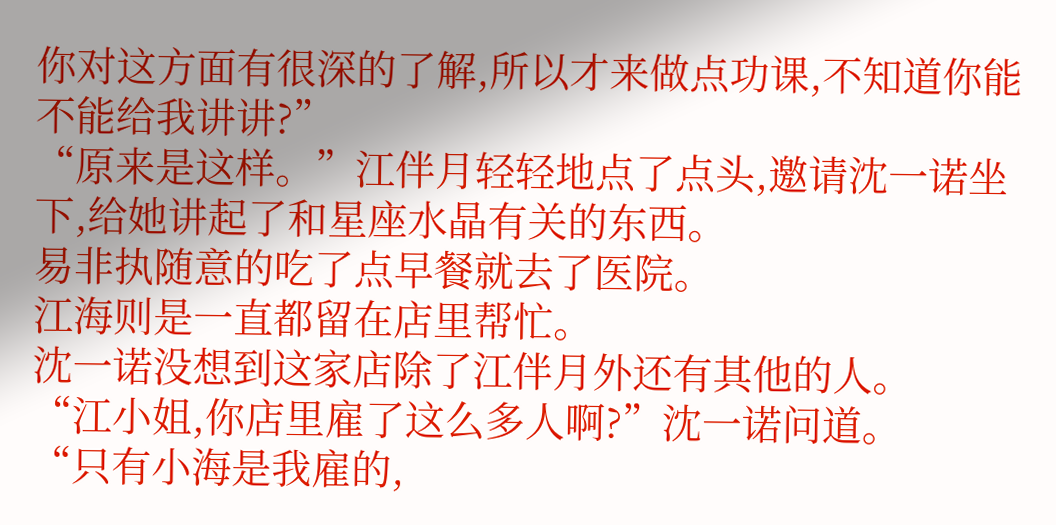你对这方面有很深的了解,所以才来做点功课,不知道你能不能给我讲讲?”
“原来是这样。”江伴月轻轻地点了点头,邀请沈一诺坐下,给她讲起了和星座水晶有关的东西。
易非执随意的吃了点早餐就去了医院。
江海则是一直都留在店里帮忙。
沈一诺没想到这家店除了江伴月外还有其他的人。
“江小姐,你店里雇了这么多人啊?”沈一诺问道。
“只有小海是我雇的,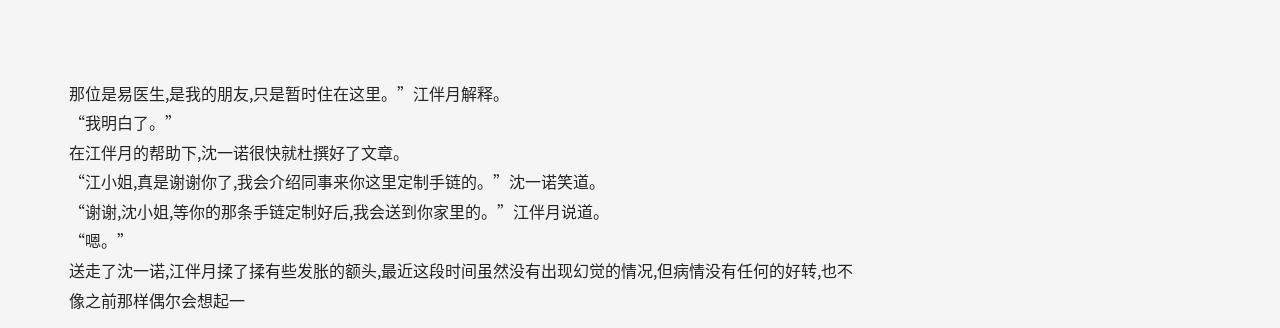那位是易医生,是我的朋友,只是暂时住在这里。”江伴月解释。
“我明白了。”
在江伴月的帮助下,沈一诺很快就杜撰好了文章。
“江小姐,真是谢谢你了,我会介绍同事来你这里定制手链的。”沈一诺笑道。
“谢谢,沈小姐,等你的那条手链定制好后,我会送到你家里的。”江伴月说道。
“嗯。”
送走了沈一诺,江伴月揉了揉有些发胀的额头,最近这段时间虽然没有出现幻觉的情况,但病情没有任何的好转,也不像之前那样偶尔会想起一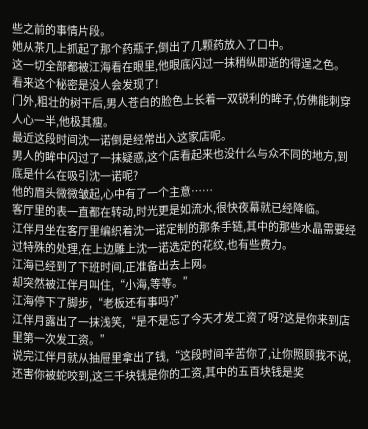些之前的事情片段。
她从茶几上抓起了那个药瓶子,倒出了几颗药放入了口中。
这一切全部都被江海看在眼里,他眼底闪过一抹稍纵即逝的得逞之色。
看来这个秘密是没人会发现了!
门外,粗壮的树干后,男人苍白的脸色上长着一双锐利的眸子,仿佛能刺穿人心一半,他极其瘦。
最近这段时间沈一诺倒是经常出入这家店呢。
男人的眸中闪过了一抹疑惑,这个店看起来也没什么与众不同的地方,到底是什么在吸引沈一诺呢?
他的眉头微微皱起,心中有了一个主意……
客厅里的表一直都在转动,时光更是如流水,很快夜幕就已经降临。
江伴月坐在客厅里编织着沈一诺定制的那条手链,其中的那些水晶需要经过特殊的处理,在上边雕上沈一诺选定的花纹,也有些费力。
江海已经到了下班时间,正准备出去上网。
却突然被江伴月叫住,“小海,等等。”
江海停下了脚步,“老板还有事吗?”
江伴月露出了一抹浅笑,“是不是忘了今天才发工资了呀?这是你来到店里第一次发工资。”
说完江伴月就从抽屉里拿出了钱,“这段时间辛苦你了,让你照顾我不说,还害你被蛇咬到,这三千块钱是你的工资,其中的五百块钱是奖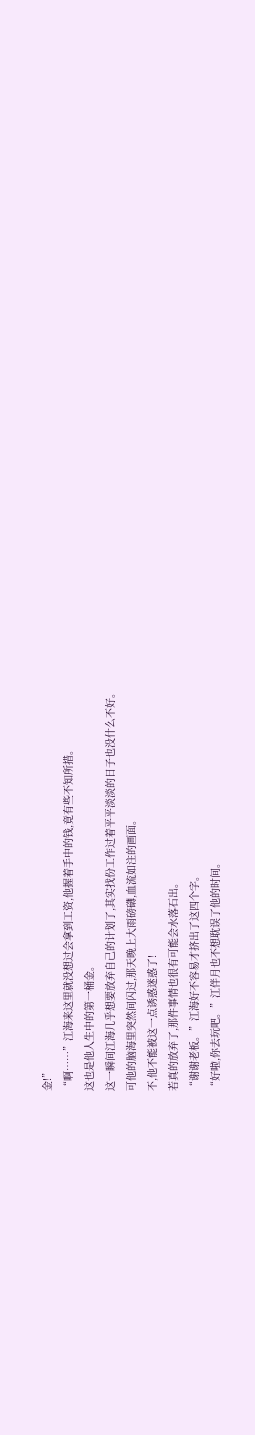金!”
“啊……”江海来这里就没想过会拿到工资,他握着手中的钱,竟有些不知所措。
这也是他人生中的第一桶金。
这一瞬间江海几乎想要放弃自己的计划了,其实找份工作过着平平淡淡的日子也没什么不好。
可他的脑海里突然间闪过,那天晚上大雨磅礴,血流如注的画面。
不,他不能被这一点诱惑迷惑了!
若真的放弃了,那件事情也很有可能会水落石出。
“谢谢老板。”江海好不容易才挤出了这四个字。
“好啦,你去玩吧。”江伴月也不想耽误了他的时间。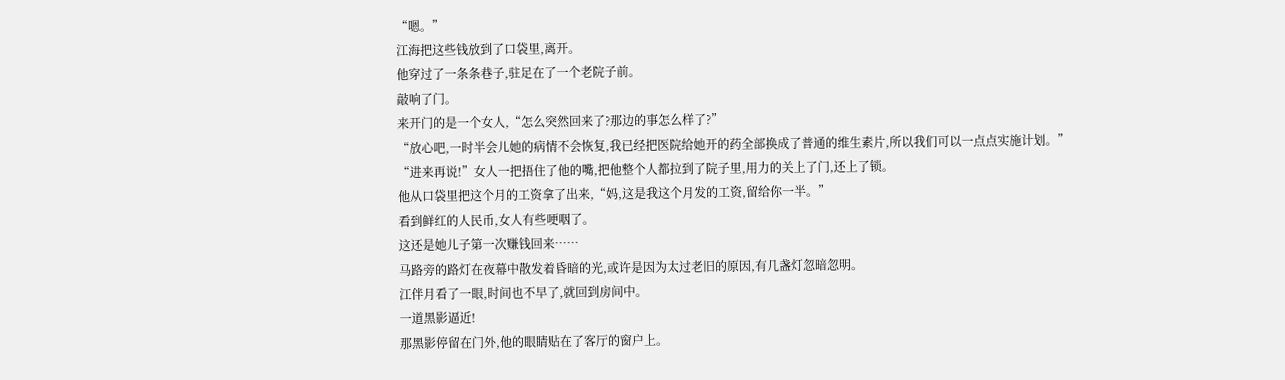“嗯。”
江海把这些钱放到了口袋里,离开。
他穿过了一条条巷子,驻足在了一个老院子前。
敲响了门。
来开门的是一个女人,“怎么突然回来了?那边的事怎么样了?”
“放心吧,一时半会儿她的病情不会恢复,我已经把医院给她开的药全部换成了普通的维生素片,所以我们可以一点点实施计划。”
“进来再说!”女人一把捂住了他的嘴,把他整个人都拉到了院子里,用力的关上了门,还上了锁。
他从口袋里把这个月的工资拿了出来,“妈,这是我这个月发的工资,留给你一半。”
看到鲜红的人民币,女人有些哽咽了。
这还是她儿子第一次赚钱回来……
马路旁的路灯在夜幕中散发着昏暗的光,或许是因为太过老旧的原因,有几盏灯忽暗忽明。
江伴月看了一眼,时间也不早了,就回到房间中。
一道黑影逼近!
那黑影停留在门外,他的眼睛贴在了客厅的窗户上。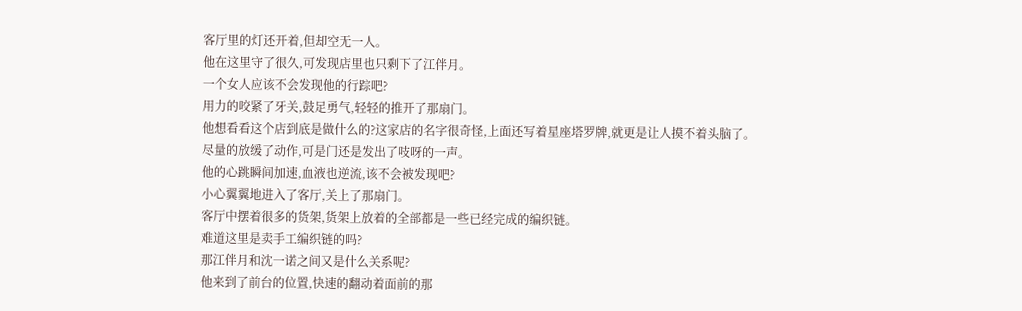客厅里的灯还开着,但却空无一人。
他在这里守了很久,可发现店里也只剩下了江伴月。
一个女人应该不会发现他的行踪吧?
用力的咬紧了牙关,鼓足勇气,轻轻的推开了那扇门。
他想看看这个店到底是做什么的?这家店的名字很奇怪,上面还写着星座塔罗牌,就更是让人摸不着头脑了。
尽量的放缓了动作,可是门还是发出了吱呀的一声。
他的心跳瞬间加速,血液也逆流,该不会被发现吧?
小心翼翼地进入了客厅,关上了那扇门。
客厅中摆着很多的货架,货架上放着的全部都是一些已经完成的编织链。
难道这里是卖手工编织链的吗?
那江伴月和沈一诺之间又是什么关系呢?
他来到了前台的位置,快速的翻动着面前的那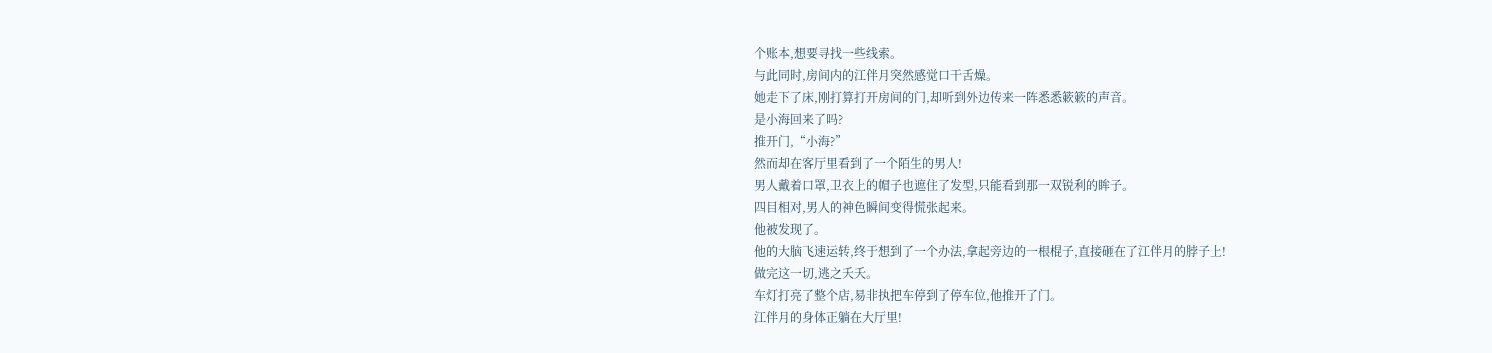个账本,想要寻找一些线索。
与此同时,房间内的江伴月突然感觉口干舌燥。
她走下了床,刚打算打开房间的门,却听到外边传来一阵悉悉簌簌的声音。
是小海回来了吗?
推开门,“小海?”
然而却在客厅里看到了一个陌生的男人!
男人戴着口罩,卫衣上的帽子也遮住了发型,只能看到那一双锐利的眸子。
四目相对,男人的神色瞬间变得慌张起来。
他被发现了。
他的大脑飞速运转,终于想到了一个办法,拿起旁边的一根棍子,直接砸在了江伴月的脖子上!
做完这一切,逃之夭夭。
车灯打亮了整个店,易非执把车停到了停车位,他推开了门。
江伴月的身体正躺在大厅里!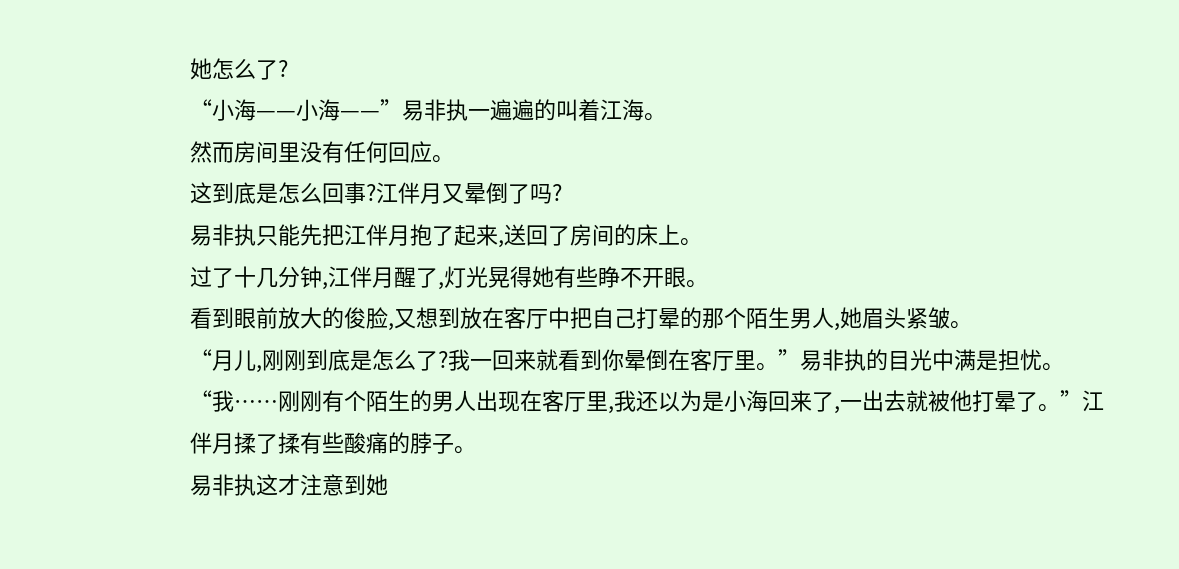她怎么了?
“小海——小海——”易非执一遍遍的叫着江海。
然而房间里没有任何回应。
这到底是怎么回事?江伴月又晕倒了吗?
易非执只能先把江伴月抱了起来,送回了房间的床上。
过了十几分钟,江伴月醒了,灯光晃得她有些睁不开眼。
看到眼前放大的俊脸,又想到放在客厅中把自己打晕的那个陌生男人,她眉头紧皱。
“月儿,刚刚到底是怎么了?我一回来就看到你晕倒在客厅里。”易非执的目光中满是担忧。
“我……刚刚有个陌生的男人出现在客厅里,我还以为是小海回来了,一出去就被他打晕了。”江伴月揉了揉有些酸痛的脖子。
易非执这才注意到她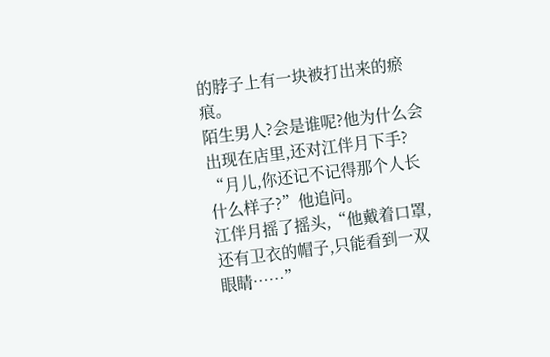的脖子上有一块被打出来的瘀痕。
陌生男人?会是谁呢?他为什么会出现在店里,还对江伴月下手?
“月儿,你还记不记得那个人长什么样子?”他追问。
江伴月摇了摇头,“他戴着口罩,还有卫衣的帽子,只能看到一双眼睛……”